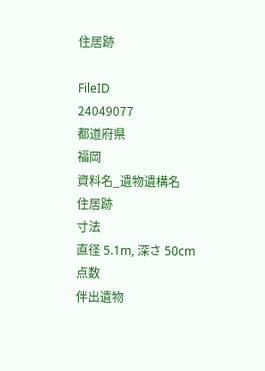住居跡

FileID
24049077
都道府県
福岡
資料名_遺物遺構名
住居跡
寸法
直径 5.1m, 深さ 50cm
点数
伴出遺物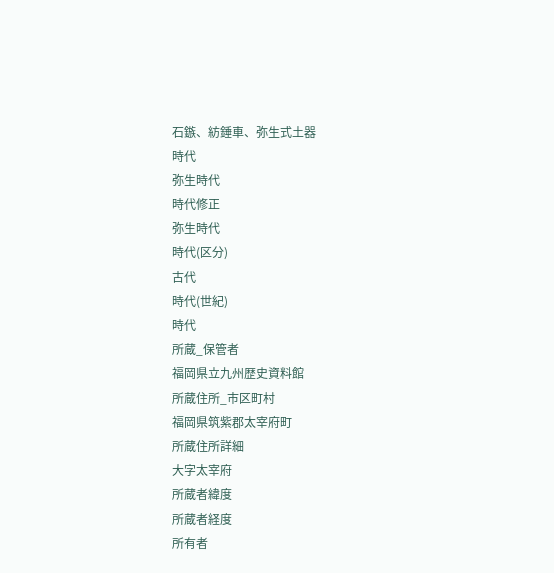石鏃、紡錘車、弥生式土器
時代
弥生時代
時代修正
弥生時代
時代(区分)
古代
時代(世紀)
時代
所蔵_保管者
福岡県立九州歴史資料館
所蔵住所_市区町村
福岡県筑紫郡太宰府町
所蔵住所詳細
大字太宰府
所蔵者緯度
所蔵者経度
所有者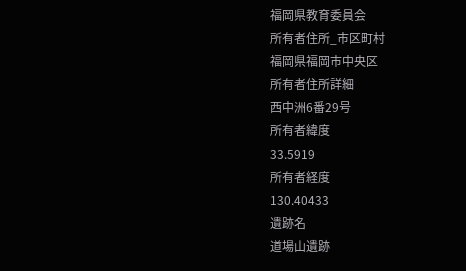福岡県教育委員会
所有者住所_市区町村
福岡県福岡市中央区
所有者住所詳細
西中洲6番29号
所有者緯度
33.5919
所有者経度
130.40433
遺跡名
道場山遺跡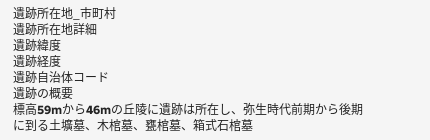遺跡所在地_市町村
遺跡所在地詳細
遺跡緯度
遺跡経度
遺跡自治体コード
遺跡の概要
標高59mから46mの丘陵に遺跡は所在し、弥生時代前期から後期に到る土壙墓、木棺墓、甕棺墓、箱式石棺墓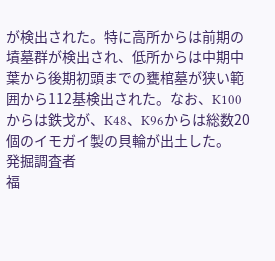が検出された。特に高所からは前期の墳墓群が検出され、低所からは中期中葉から後期初頭までの甕棺墓が狭い範囲から112基検出された。なお、K100からは鉄戈が、K48、K96からは総数20個のイモガイ製の貝輪が出土した。
発掘調査者
福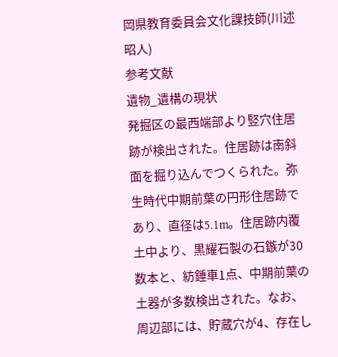岡県教育委員会文化課技師(川述昭人)
参考文献
遺物_遺構の現状
発掘区の最西端部より竪穴住居跡が検出された。住居跡は南斜面を掘り込んでつくられた。弥生時代中期前葉の円形住居跡であり、直径は5.1m。住居跡内覆土中より、黒耀石製の石鏃が30数本と、紡錘車1点、中期前葉の土器が多数検出された。なお、周辺部には、貯蔵穴が4、存在し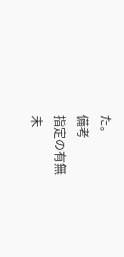た。
備考
指定の有無
未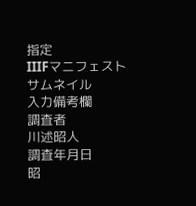指定
IIIFマニフェスト
サムネイル
入力備考欄
調査者
川述昭人
調査年月日
昭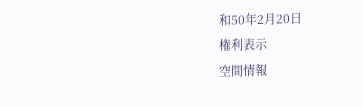和50年2月20日
権利表示
空間情報